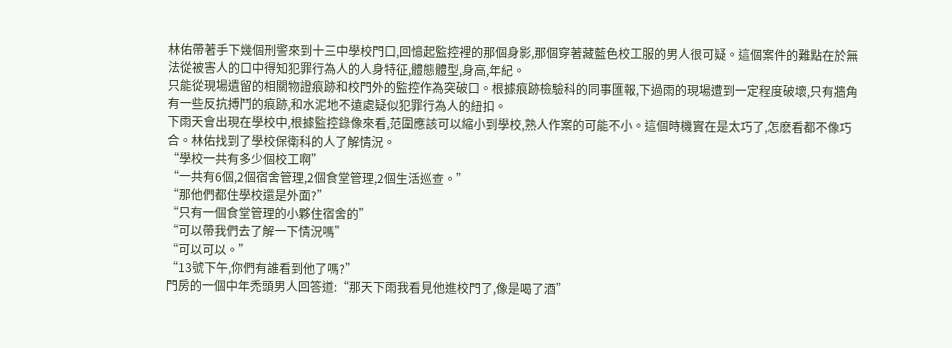林佑帶著手下幾個刑警來到十三中學校門口,回憶起監控裡的那個身影,那個穿著藏藍色校工服的男人很可疑。這個案件的難點在於無法從被害人的口中得知犯罪行為人的人身特征,體態體型,身高,年紀。
只能從現場遺留的相關物證痕跡和校門外的監控作為突破口。根據痕跡檢驗科的同事匯報,下過雨的現場遭到一定程度破壞,只有牆角有一些反抗搏鬥的痕跡,和水泥地不遠處疑似犯罪行為人的紐扣。
下雨天會出現在學校中,根據監控錄像來看,范圍應該可以縮小到學校,熟人作案的可能不小。這個時機實在是太巧了,怎麽看都不像巧合。林佑找到了學校保衛科的人了解情況。
“學校一共有多少個校工啊”
“一共有6個,2個宿舍管理,2個食堂管理,2個生活巡查。”
“那他們都住學校還是外面?”
“只有一個食堂管理的小夥住宿舍的”
“可以帶我們去了解一下情況嗎”
“可以可以。”
“13號下午,你們有誰看到他了嗎?”
門房的一個中年禿頭男人回答道:“那天下雨我看見他進校門了,像是喝了酒”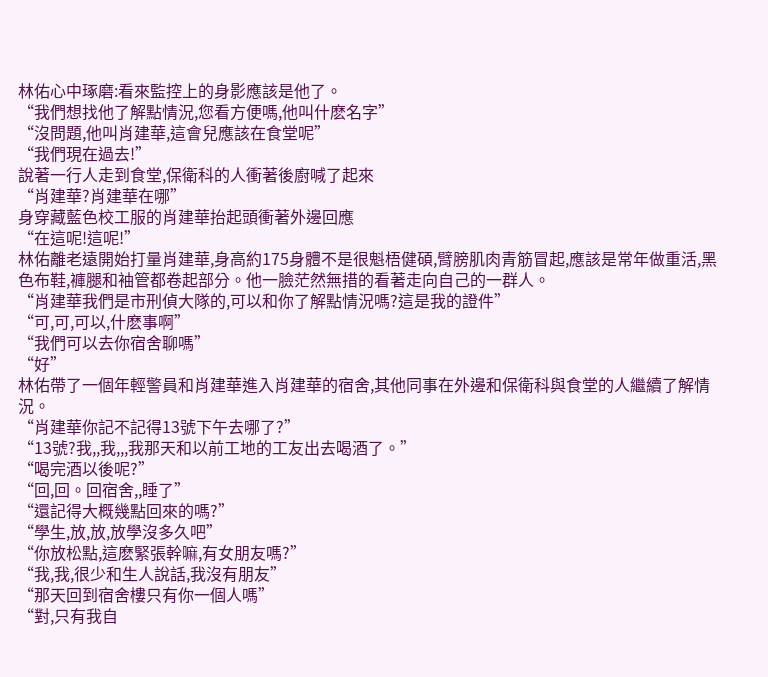林佑心中琢磨:看來監控上的身影應該是他了。
“我們想找他了解點情況,您看方便嗎,他叫什麽名字”
“沒問題,他叫肖建華,這會兒應該在食堂呢”
“我們現在過去!”
說著一行人走到食堂,保衛科的人衝著後廚喊了起來
“肖建華?肖建華在哪”
身穿藏藍色校工服的肖建華抬起頭衝著外邊回應
“在這呢!這呢!”
林佑離老遠開始打量肖建華,身高約175身體不是很魁梧健碩,臂膀肌肉青筋冒起,應該是常年做重活,黑色布鞋,褲腿和袖管都卷起部分。他一臉茫然無措的看著走向自己的一群人。
“肖建華我們是市刑偵大隊的,可以和你了解點情況嗎?這是我的證件”
“可,可,可以,什麽事啊”
“我們可以去你宿舍聊嗎”
“好”
林佑帶了一個年輕警員和肖建華進入肖建華的宿舍,其他同事在外邊和保衛科與食堂的人繼續了解情況。
“肖建華你記不記得13號下午去哪了?”
“13號?我,,我,,,我那天和以前工地的工友出去喝酒了。”
“喝完酒以後呢?”
“回,回。回宿舍,,睡了”
“還記得大概幾點回來的嗎?”
“學生,放,放,放學沒多久吧”
“你放松點,這麽緊張幹嘛,有女朋友嗎?”
“我,我,很少和生人說話,我沒有朋友”
“那天回到宿舍樓只有你一個人嗎”
“對,只有我自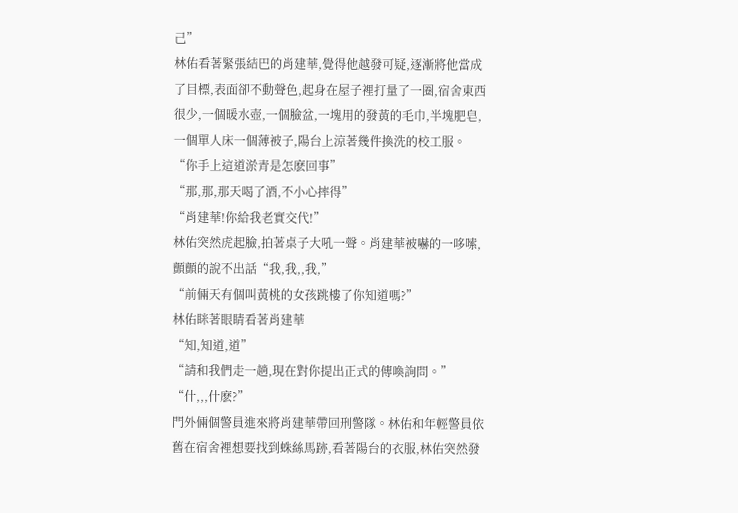己”
林佑看著緊張結巴的肖建華,覺得他越發可疑,逐漸將他當成了目標,表面卻不動聲色,起身在屋子裡打量了一圈,宿舍東西很少,一個暖水壺,一個臉盆,一塊用的發黃的毛巾,半塊肥皂,一個單人床一個薄被子,陽台上涼著幾件換洗的校工服。
“你手上這道淤青是怎麽回事”
“那,那,那天喝了酒,不小心摔得”
“肖建華!你給我老實交代!”
林佑突然虎起臉,拍著桌子大吼一聲。肖建華被嚇的一哆嗦,顫顫的說不出話“我,我,,我,”
“前倆天有個叫黃桃的女孩跳樓了你知道嗎?”
林佑眯著眼睛看著肖建華
“知,知道,道”
“請和我們走一趟,現在對你提出正式的傳喚詢問。”
“什,,,什麽?”
門外倆個警員進來將肖建華帶回刑警隊。林佑和年輕警員依舊在宿舍裡想要找到蛛絲馬跡,看著陽台的衣服,林佑突然發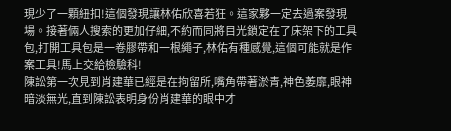現少了一顆紐扣!這個發現讓林佑欣喜若狂。這家夥一定去過案發現場。接著倆人搜索的更加仔細,不約而同將目光鎖定在了床架下的工具包,打開工具包是一卷膠帶和一根繩子,林佑有種感覺,這個可能就是作案工具!馬上交給檢驗科!
陳訟第一次見到肖建華已經是在拘留所,嘴角帶著淤青,神色萎靡,眼神暗淡無光,直到陳訟表明身份肖建華的眼中才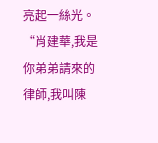亮起一絲光。
“肖建華,我是你弟弟請來的律師,我叫陳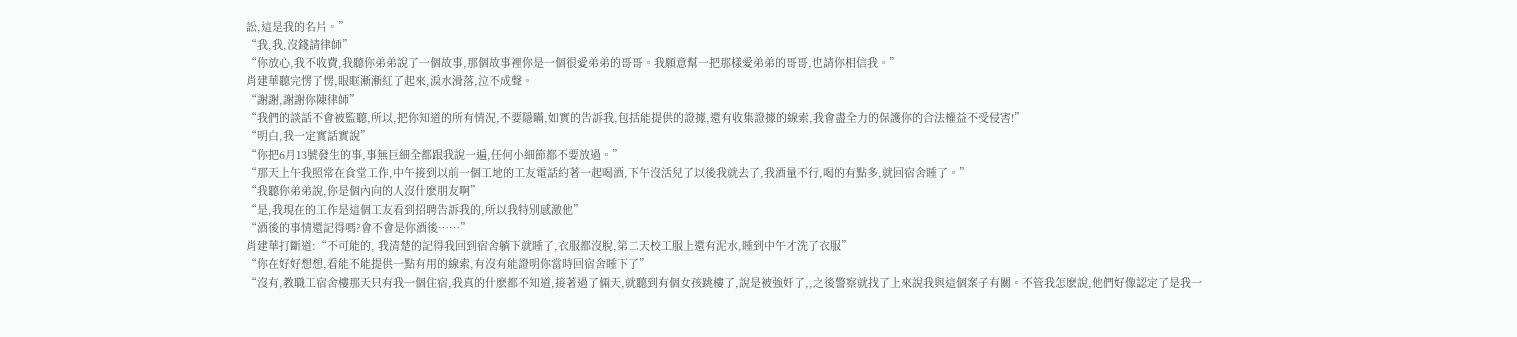訟,這是我的名片。”
“我,我,沒錢請律師”
“你放心,我不收費,我聽你弟弟說了一個故事,那個故事裡你是一個很愛弟弟的哥哥。我願意幫一把那樣愛弟弟的哥哥,也請你相信我。”
肖建華聽完愣了愣,眼眶漸漸紅了起來,淚水滑落,泣不成聲。
“謝謝,謝謝你陳律師”
“我們的談話不會被監聽,所以,把你知道的所有情況,不要隱瞞,如實的告訴我,包括能提供的證據,還有收集證據的線索,我會盡全力的保護你的合法權益不受侵害!”
“明白,我一定實話實說”
“你把6月13號發生的事,事無巨細全都跟我說一遍,任何小細節都不要放過。”
“那天上午我照常在食堂工作,中午接到以前一個工地的工友電話約著一起喝酒,下午沒活兒了以後我就去了,我酒量不行,喝的有點多,就回宿舍睡了。”
“我聽你弟弟說,你是個內向的人沒什麽朋友啊”
“是,我現在的工作是這個工友看到招聘告訴我的,所以我特別感激他”
“酒後的事情還記得嗎?會不會是你酒後……”
肖建華打斷道:“不可能的, 我清楚的記得我回到宿舍躺下就睡了,衣服都沒脫,第二天校工服上還有泥水,睡到中午才洗了衣服”
“你在好好想想,看能不能提供一點有用的線索,有沒有能證明你當時回宿舍睡下了”
“沒有,教職工宿舍樓那天只有我一個住宿,我真的什麽都不知道,接著過了倆天,就聽到有個女孩跳樓了,說是被強奸了,,之後警察就找了上來說我與這個案子有關。不管我怎麽說,他們好像認定了是我一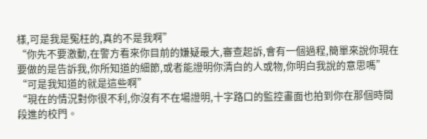樣,可是我是冤枉的,真的不是我啊”
“你先不要激動,在警方看來你目前的嫌疑最大,審查起訴,會有一個過程,簡單來說你現在要做的是告訴我,你所知道的細節,或者能證明你清白的人或物,你明白我說的意思嗎”
“可是我知道的就是這些啊”
“現在的情況對你很不利,你沒有不在場證明,十字路口的監控畫面也拍到你在那個時間段進的校門。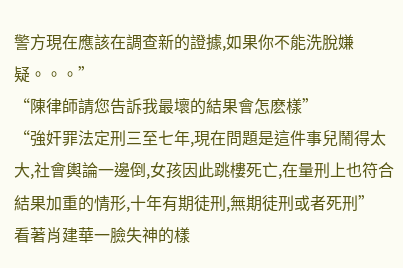警方現在應該在調查新的證據,如果你不能洗脫嫌疑。。。”
“陳律師請您告訴我最壞的結果會怎麽樣”
“強奸罪法定刑三至七年,現在問題是這件事兒鬧得太大,社會輿論一邊倒,女孩因此跳樓死亡,在量刑上也符合結果加重的情形,十年有期徒刑,無期徒刑或者死刑”
看著肖建華一臉失神的樣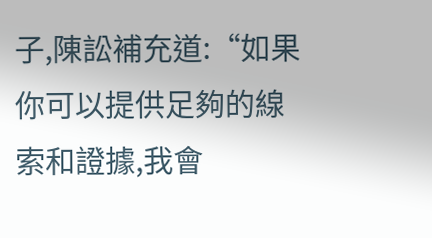子,陳訟補充道:“如果你可以提供足夠的線索和證據,我會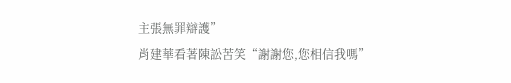主張無罪辯護”
肖建華看著陳訟苦笑“謝謝您,您相信我嗎”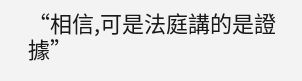“相信,可是法庭講的是證據”